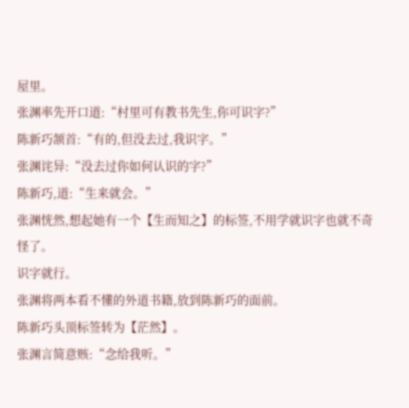屋里。
张渊率先开口道:“村里可有教书先生,你可识字?”
陈新巧颔首:“有的,但没去过,我识字。”
张渊诧异:“没去过你如何认识的字?”
陈新巧,道:“生来就会。”
张渊恍然,想起她有一个【生而知之】的标签,不用学就识字也就不奇怪了。
识字就行。
张渊将两本看不懂的外道书籍,放到陈新巧的面前。
陈新巧头顶标签转为【茫然】。
张渊言简意赅:“念给我听。”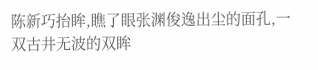陈新巧抬眸,瞧了眼张渊俊逸出尘的面孔,一双古井无波的双眸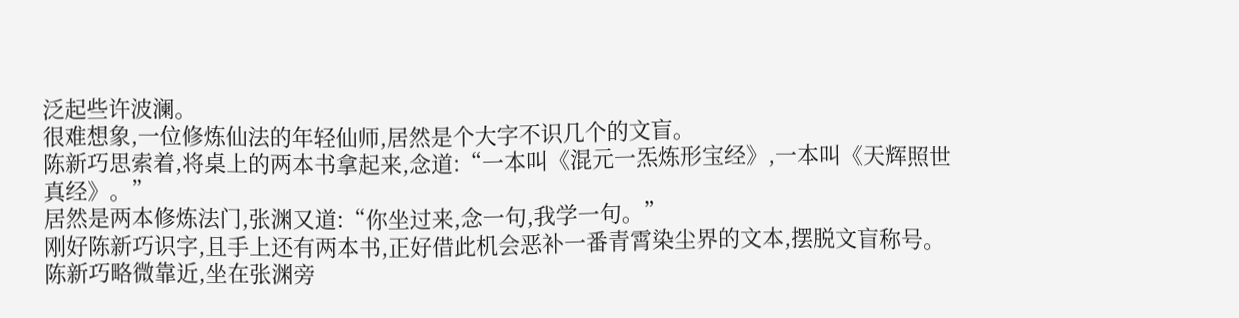泛起些许波澜。
很难想象,一位修炼仙法的年轻仙师,居然是个大字不识几个的文盲。
陈新巧思索着,将桌上的两本书拿起来,念道:“一本叫《混元一炁炼形宝经》,一本叫《天辉照世真经》。”
居然是两本修炼法门,张渊又道:“你坐过来,念一句,我学一句。”
刚好陈新巧识字,且手上还有两本书,正好借此机会恶补一番青霄染尘界的文本,摆脱文盲称号。
陈新巧略微靠近,坐在张渊旁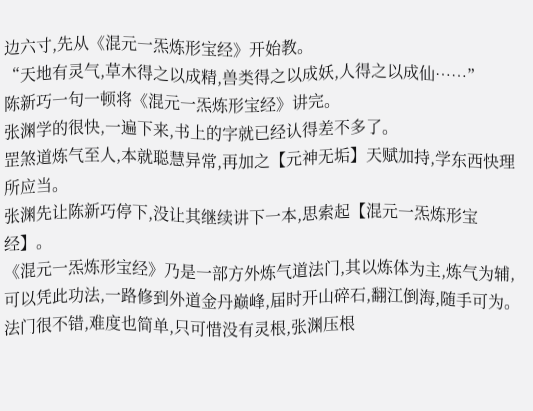边六寸,先从《混元一炁炼形宝经》开始教。
“天地有灵气,草木得之以成精,兽类得之以成妖,人得之以成仙……”
陈新巧一句一顿将《混元一炁炼形宝经》讲完。
张渊学的很快,一遍下来,书上的字就已经认得差不多了。
罡煞道炼气至人,本就聪慧异常,再加之【元神无垢】天赋加持,学东西快理所应当。
张渊先让陈新巧停下,没让其继续讲下一本,思索起【混元一炁炼形宝经】。
《混元一炁炼形宝经》乃是一部方外炼气道法门,其以炼体为主,炼气为辅,可以凭此功法,一路修到外道金丹巅峰,届时开山碎石,翻江倒海,随手可为。
法门很不错,难度也简单,只可惜没有灵根,张渊压根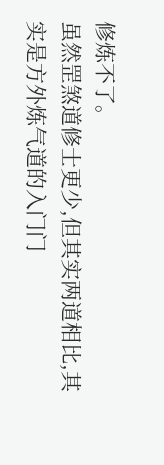修炼不了。
虽然罡煞道修士更少,但其实两道相比,其实是方外炼气道的入门门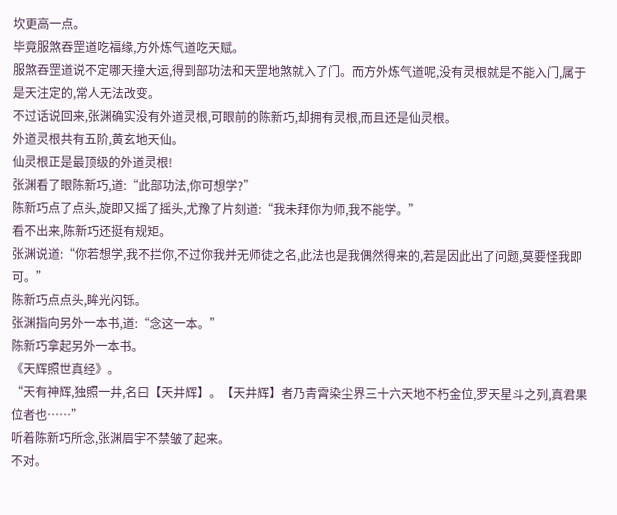坎更高一点。
毕竟服煞吞罡道吃福缘,方外炼气道吃天赋。
服煞吞罡道说不定哪天撞大运,得到部功法和天罡地煞就入了门。而方外炼气道呢,没有灵根就是不能入门,属于是天注定的,常人无法改变。
不过话说回来,张渊确实没有外道灵根,可眼前的陈新巧,却拥有灵根,而且还是仙灵根。
外道灵根共有五阶,黄玄地天仙。
仙灵根正是最顶级的外道灵根!
张渊看了眼陈新巧,道:“此部功法,你可想学?”
陈新巧点了点头,旋即又摇了摇头,尤豫了片刻道:“我未拜你为师,我不能学。”
看不出来,陈新巧还挺有规矩。
张渊说道:“你若想学,我不拦你,不过你我并无师徒之名,此法也是我偶然得来的,若是因此出了问题,莫要怪我即可。”
陈新巧点点头,眸光闪铄。
张渊指向另外一本书,道:“念这一本。”
陈新巧拿起另外一本书。
《天辉照世真经》。
“天有神辉,独照一井,名曰【天井辉】。【天井辉】者乃青霄染尘界三十六天地不朽金位,罗天星斗之列,真君果位者也……”
听着陈新巧所念,张渊眉宇不禁皱了起来。
不对。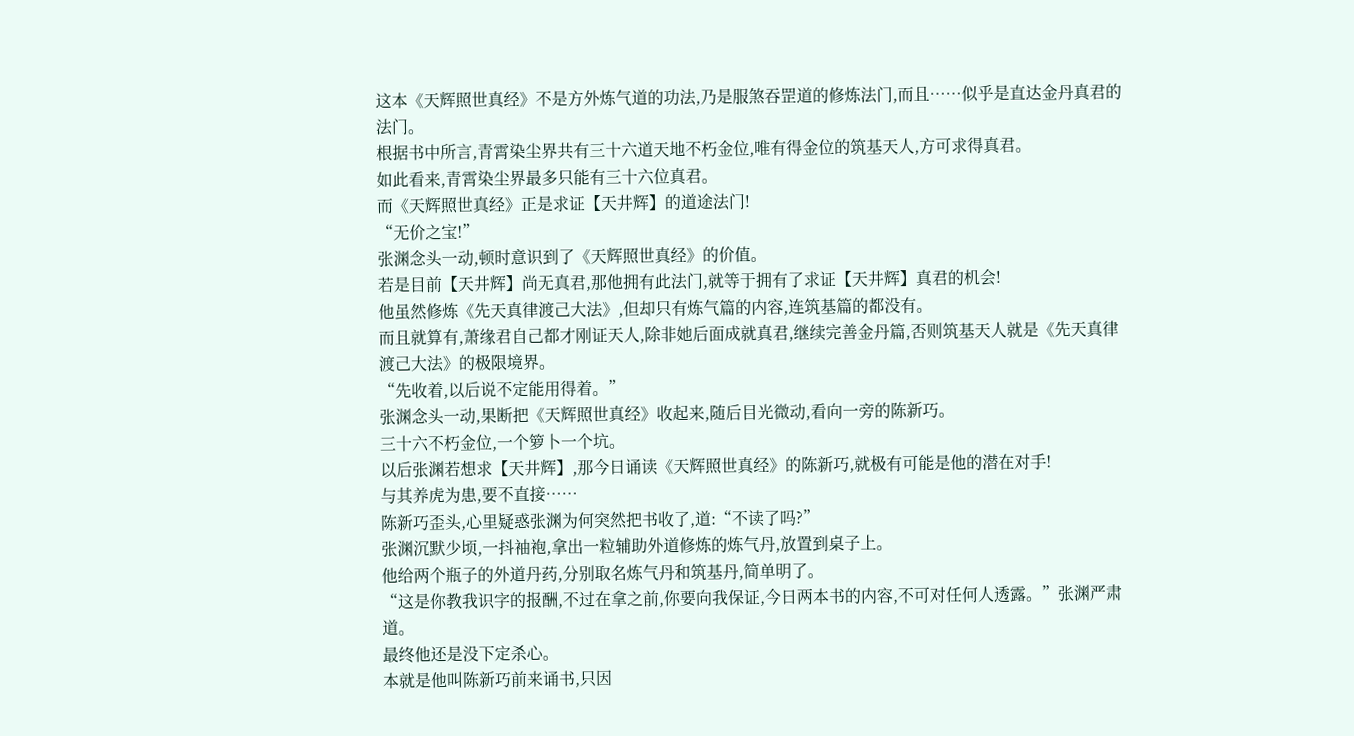这本《天辉照世真经》不是方外炼气道的功法,乃是服煞吞罡道的修炼法门,而且……似乎是直达金丹真君的法门。
根据书中所言,青霄染尘界共有三十六道天地不朽金位,唯有得金位的筑基天人,方可求得真君。
如此看来,青霄染尘界最多只能有三十六位真君。
而《天辉照世真经》正是求证【天井辉】的道途法门!
“无价之宝!”
张渊念头一动,顿时意识到了《天辉照世真经》的价值。
若是目前【天井辉】尚无真君,那他拥有此法门,就等于拥有了求证【天井辉】真君的机会!
他虽然修炼《先天真律渡己大法》,但却只有炼气篇的内容,连筑基篇的都没有。
而且就算有,萧缘君自己都才刚证天人,除非她后面成就真君,继续完善金丹篇,否则筑基天人就是《先天真律渡己大法》的极限境界。
“先收着,以后说不定能用得着。”
张渊念头一动,果断把《天辉照世真经》收起来,随后目光微动,看向一旁的陈新巧。
三十六不朽金位,一个箩卜一个坑。
以后张渊若想求【天井辉】,那今日诵读《天辉照世真经》的陈新巧,就极有可能是他的潜在对手!
与其养虎为患,要不直接……
陈新巧歪头,心里疑惑张渊为何突然把书收了,道:“不读了吗?”
张渊沉默少顷,一抖袖袍,拿出一粒辅助外道修炼的炼气丹,放置到桌子上。
他给两个瓶子的外道丹药,分别取名炼气丹和筑基丹,简单明了。
“这是你教我识字的报酬,不过在拿之前,你要向我保证,今日两本书的内容,不可对任何人透露。”张渊严肃道。
最终他还是没下定杀心。
本就是他叫陈新巧前来诵书,只因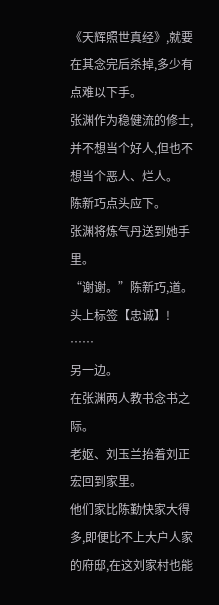《天辉照世真经》,就要在其念完后杀掉,多少有点难以下手。
张渊作为稳健流的修士,并不想当个好人,但也不想当个恶人、烂人。
陈新巧点头应下。
张渊将炼气丹送到她手里。
“谢谢。”陈新巧,道。
头上标签【忠诚】!
……
另一边。
在张渊两人教书念书之际。
老妪、刘玉兰抬着刘正宏回到家里。
他们家比陈勤快家大得多,即便比不上大户人家的府邸,在这刘家村也能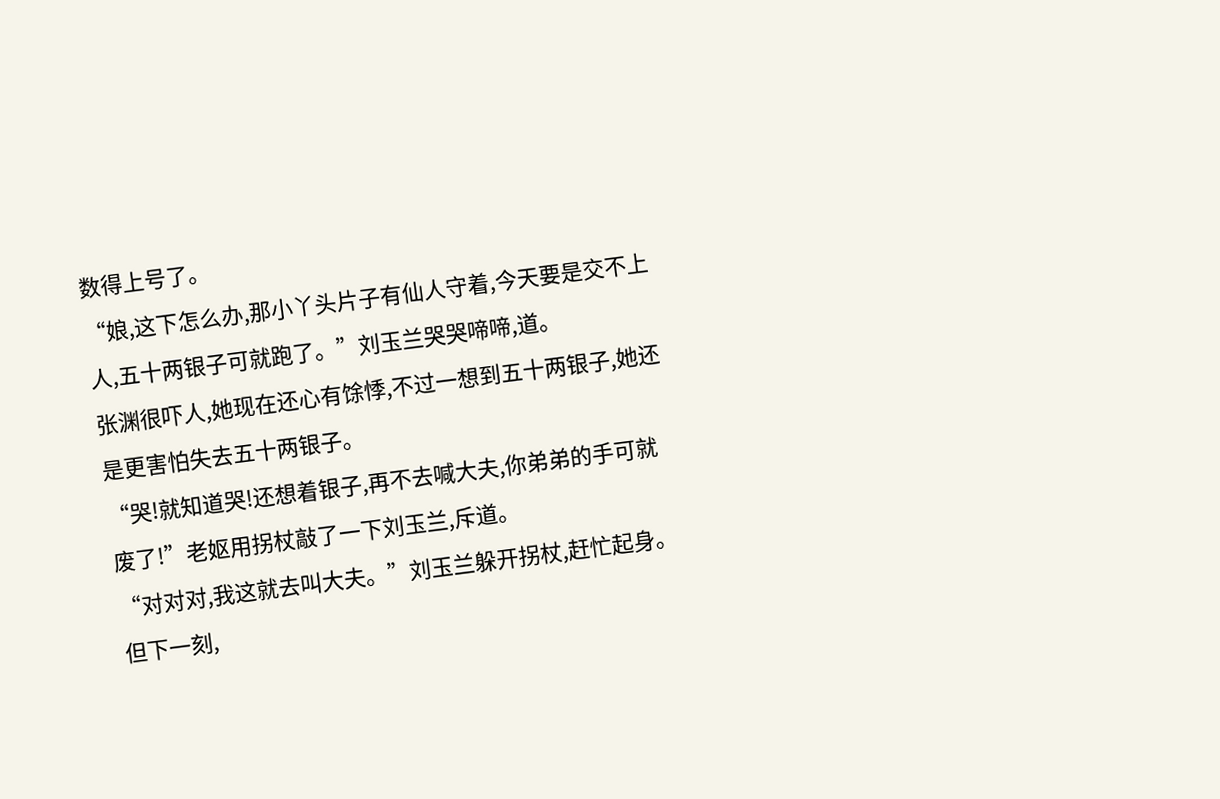数得上号了。
“娘,这下怎么办,那小丫头片子有仙人守着,今天要是交不上人,五十两银子可就跑了。”刘玉兰哭哭啼啼,道。
张渊很吓人,她现在还心有馀悸,不过一想到五十两银子,她还是更害怕失去五十两银子。
“哭!就知道哭!还想着银子,再不去喊大夫,你弟弟的手可就废了!”老妪用拐杖敲了一下刘玉兰,斥道。
“对对对,我这就去叫大夫。”刘玉兰躲开拐杖,赶忙起身。
但下一刻,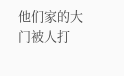他们家的大门被人打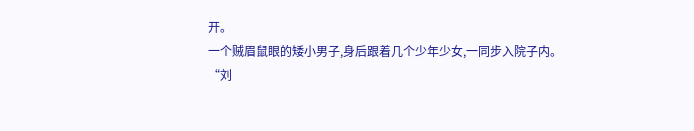开。
一个贼眉鼠眼的矮小男子,身后跟着几个少年少女,一同步入院子内。
“刘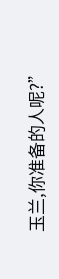玉兰,你准备的人呢?”